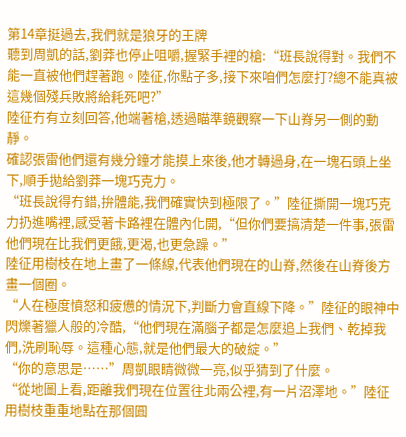第14章挺過去,我們就是狼牙的王牌
聽到周凱的話,劉莽也停止咀嚼,握緊手裡的槍:“班長說得對。我們不能一直被他們趕著跑。陸征,你點子多,接下來咱們怎麼打?總不能真被這幾個殘兵敗將給耗死吧?”
陸征冇有立刻回答,他端著槍,透過瞄準鏡觀察一下山脊另一側的動靜。
確認張雷他們還有幾分鐘才能摸上來後,他才轉過身,在一塊石頭上坐下,順手拋給劉莽一塊巧克力。
“班長說得冇錯,拚體能,我們確實快到極限了。”陸征撕開一塊巧克力扔進嘴裡,感受著卡路裡在體內化開,“但你們要搞清楚一件事,張雷他們現在比我們更餓,更渴,也更急躁。”
陸征用樹枝在地上畫了一條線,代表他們現在的山脊,然後在山脊後方畫一個圈。
“人在極度憤怒和疲憊的情況下,判斷力會直線下降。”陸征的眼神中閃爍著獵人般的冷酷,“他們現在滿腦子都是怎麼追上我們、乾掉我們,洗刷恥辱。這種心態,就是他們最大的破綻。”
“你的意思是……”周凱眼睛微微一亮,似乎猜到了什麼。
“從地圖上看,距離我們現在位置往北兩公裡,有一片沼澤地。”陸征用樹枝重重地點在那個圓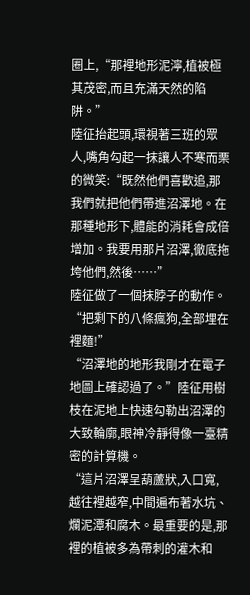圈上,“那裡地形泥濘,植被極其茂密,而且充滿天然的陷阱。”
陸征抬起頭,環視著三班的眾人,嘴角勾起一抹讓人不寒而栗的微笑:“既然他們喜歡追,那我們就把他們帶進沼澤地。在那種地形下,體能的消耗會成倍增加。我要用那片沼澤,徹底拖垮他們,然後……”
陸征做了一個抹脖子的動作。
“把剩下的八條瘋狗,全部埋在裡麵!”
“沼澤地的地形我剛才在電子地圖上確認過了。”陸征用樹枝在泥地上快速勾勒出沼澤的大致輪廓,眼神冷靜得像一臺精密的計算機。
“這片沼澤呈葫蘆狀,入口寬,越往裡越窄,中間遍布著水坑、爛泥潭和腐木。最重要的是,那裡的植被多為帶刺的灌木和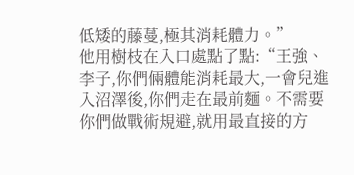低矮的藤蔓,極其消耗體力。”
他用樹枝在入口處點了點:“王強、李子,你們倆體能消耗最大,一會兒進入沼澤後,你們走在最前麵。不需要你們做戰術規避,就用最直接的方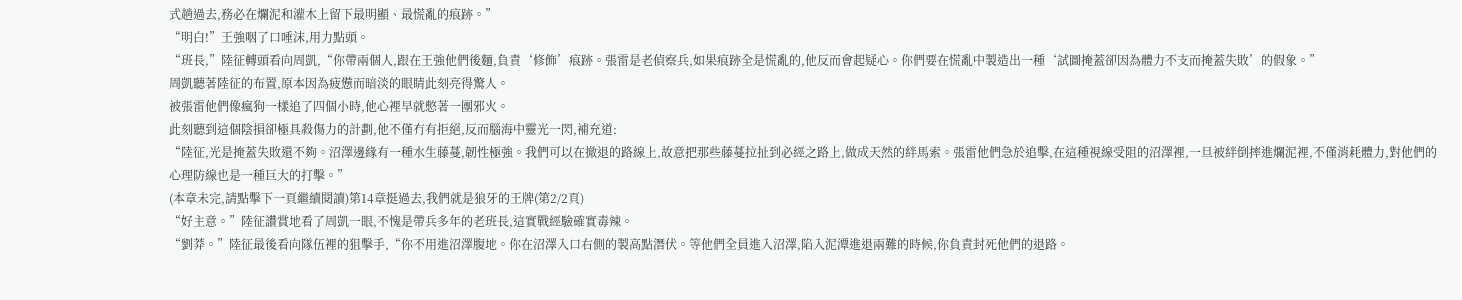式趟過去,務必在爛泥和灌木上留下最明顯、最慌亂的痕跡。”
“明白!”王強咽了口唾沫,用力點頭。
“班長,”陸征轉頭看向周凱,“你帶兩個人,跟在王強他們後麵,負責‘修飾’痕跡。張雷是老偵察兵,如果痕跡全是慌亂的,他反而會起疑心。你們要在慌亂中製造出一種‘試圖掩蓋卻因為體力不支而掩蓋失敗’的假象。”
周凱聽著陸征的布置,原本因為疲憊而暗淡的眼睛此刻亮得驚人。
被張雷他們像瘋狗一樣追了四個小時,他心裡早就憋著一團邪火。
此刻聽到這個陰損卻極具殺傷力的計劃,他不僅冇有拒絕,反而腦海中靈光一閃,補充道:
“陸征,光是掩蓋失敗還不夠。沼澤邊緣有一種水生藤蔓,韌性極強。我們可以在撤退的路線上,故意把那些藤蔓拉扯到必經之路上,做成天然的絆馬索。張雷他們急於追擊,在這種視線受阻的沼澤裡,一旦被絆倒摔進爛泥裡,不僅消耗體力,對他們的心理防線也是一種巨大的打擊。”
(本章未完,請點擊下一頁繼續閱讀)第14章挺過去,我們就是狼牙的王牌(第2/2頁)
“好主意。”陸征讚賞地看了周凱一眼,不愧是帶兵多年的老班長,這實戰經驗確實毒辣。
“劉莽。”陸征最後看向隊伍裡的狙擊手,“你不用進沼澤腹地。你在沼澤入口右側的製高點潛伏。等他們全員進入沼澤,陷入泥潭進退兩難的時候,你負責封死他們的退路。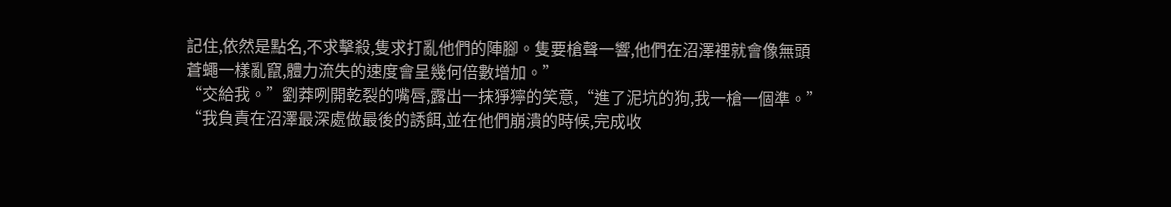記住,依然是點名,不求擊殺,隻求打亂他們的陣腳。隻要槍聲一響,他們在沼澤裡就會像無頭蒼蠅一樣亂竄,體力流失的速度會呈幾何倍數增加。”
“交給我。”劉莽咧開乾裂的嘴唇,露出一抹猙獰的笑意,“進了泥坑的狗,我一槍一個準。”
“我負責在沼澤最深處做最後的誘餌,並在他們崩潰的時候,完成收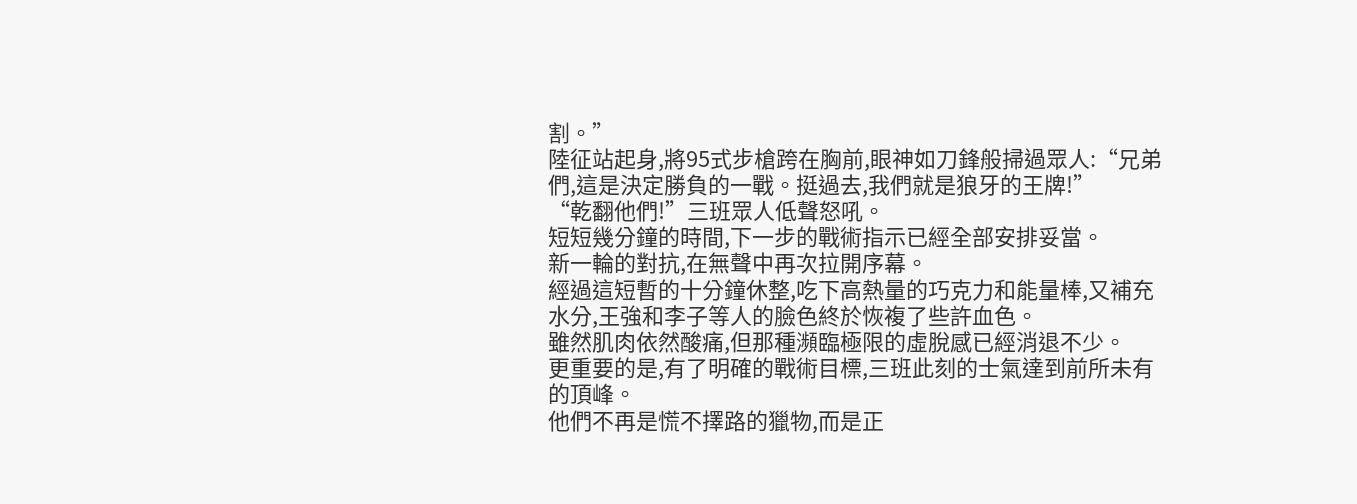割。”
陸征站起身,將95式步槍跨在胸前,眼神如刀鋒般掃過眾人:“兄弟們,這是決定勝負的一戰。挺過去,我們就是狼牙的王牌!”
“乾翻他們!”三班眾人低聲怒吼。
短短幾分鐘的時間,下一步的戰術指示已經全部安排妥當。
新一輪的對抗,在無聲中再次拉開序幕。
經過這短暫的十分鐘休整,吃下高熱量的巧克力和能量棒,又補充水分,王強和李子等人的臉色終於恢複了些許血色。
雖然肌肉依然酸痛,但那種瀕臨極限的虛脫感已經消退不少。
更重要的是,有了明確的戰術目標,三班此刻的士氣達到前所未有的頂峰。
他們不再是慌不擇路的獵物,而是正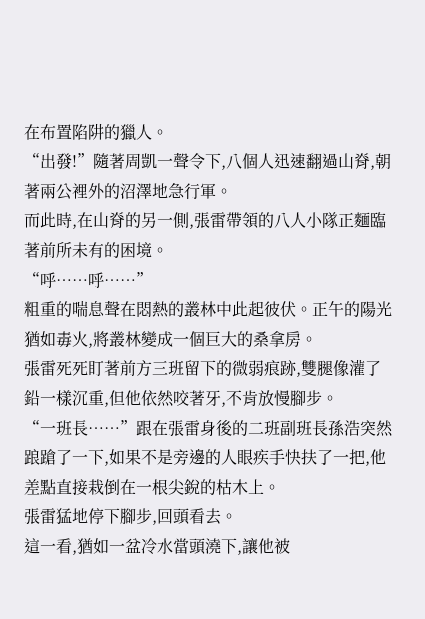在布置陷阱的獵人。
“出發!”隨著周凱一聲令下,八個人迅速翻過山脊,朝著兩公裡外的沼澤地急行軍。
而此時,在山脊的另一側,張雷帶領的八人小隊正麵臨著前所未有的困境。
“呼……呼……”
粗重的喘息聲在悶熱的叢林中此起彼伏。正午的陽光猶如毒火,將叢林變成一個巨大的桑拿房。
張雷死死盯著前方三班留下的微弱痕跡,雙腿像灌了鉛一樣沉重,但他依然咬著牙,不肯放慢腳步。
“一班長……”跟在張雷身後的二班副班長孫浩突然踉蹌了一下,如果不是旁邊的人眼疾手快扶了一把,他差點直接栽倒在一根尖銳的枯木上。
張雷猛地停下腳步,回頭看去。
這一看,猶如一盆冷水當頭澆下,讓他被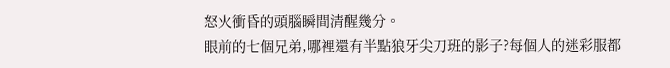怒火衝昏的頭腦瞬間清醒幾分。
眼前的七個兄弟,哪裡還有半點狼牙尖刀班的影子?每個人的迷彩服都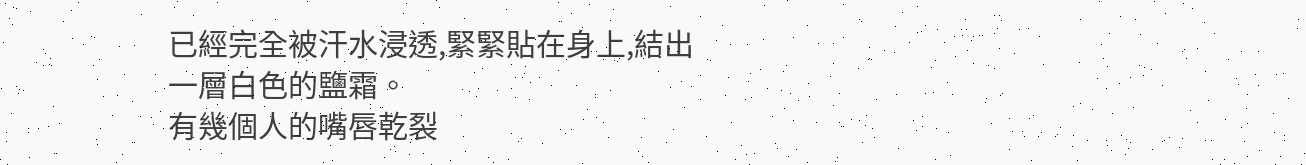已經完全被汗水浸透,緊緊貼在身上,結出一層白色的鹽霜。
有幾個人的嘴唇乾裂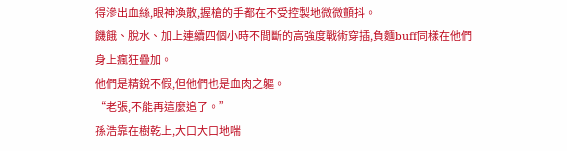得滲出血絲,眼神渙散,握槍的手都在不受控製地微微顫抖。
饑餓、脫水、加上連續四個小時不間斷的高強度戰術穿插,負麵buff同樣在他們身上瘋狂疊加。
他們是精銳不假,但他們也是血肉之軀。
“老張,不能再這麼追了。”
孫浩靠在樹乾上,大口大口地喘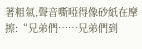著粗氣,聲音嘶啞得像砂紙在摩擦:“兄弟們……兄弟們到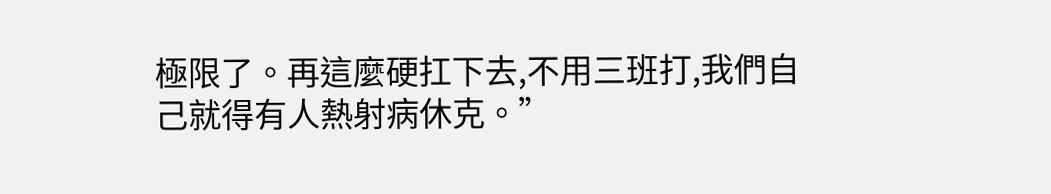極限了。再這麼硬扛下去,不用三班打,我們自己就得有人熱射病休克。”